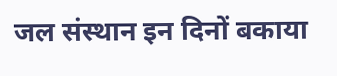जल संस्थान इन दिनों बकाया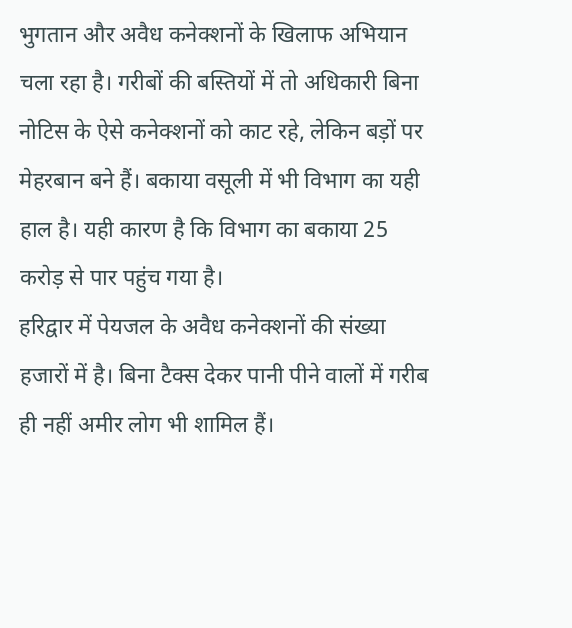भुगतान और अवैध कनेक्शनों के खिलाफ अभियान चला रहा है। गरीबों की बस्तियों में तो अधिकारी बिना नोटिस के ऐसे कनेक्शनों को काट रहे, लेकिन बड़ों पर मेहरबान बने हैं। बकाया वसूली में भी विभाग का यही हाल है। यही कारण है कि विभाग का बकाया 25 करोड़ से पार पहुंच गया है।
हरिद्वार में पेयजल के अवैध कनेक्शनों की संख्या हजारों में है। बिना टैक्स देकर पानी पीने वालों में गरीब ही नहीं अमीर लोग भी शामिल हैं।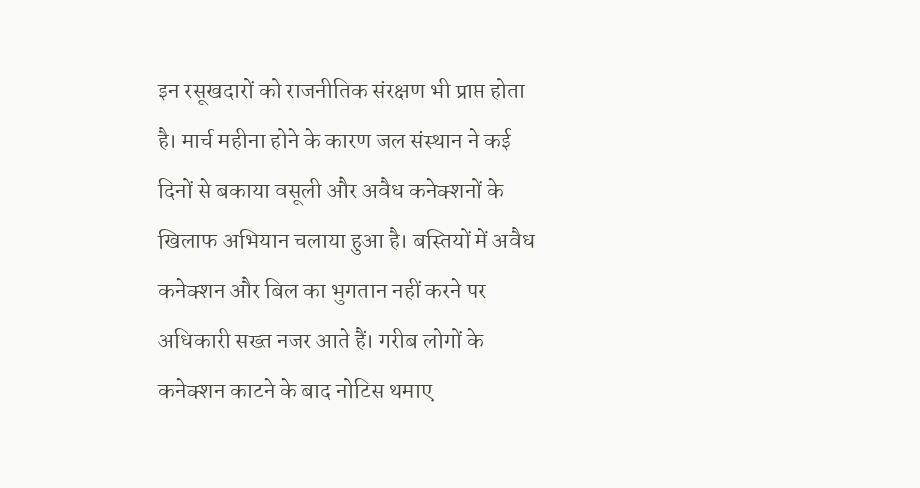इन रसूखदारों को राजनीतिक संरक्षण भी प्राप्त होता है। मार्च महीना होने के कारण जल संस्थान ने कई दिनों से बकाया वसूली और अवैध कनेक्शनों के खिलाफ अभियान चलाया हुआ है। बस्तियों में अवैध कनेक्शन और बिल का भुगतान नहीं करने पर अधिकारी सख्त नजर आते हैं। गरीब लोगों के कनेक्शन काटने के बाद नोटिस थमाए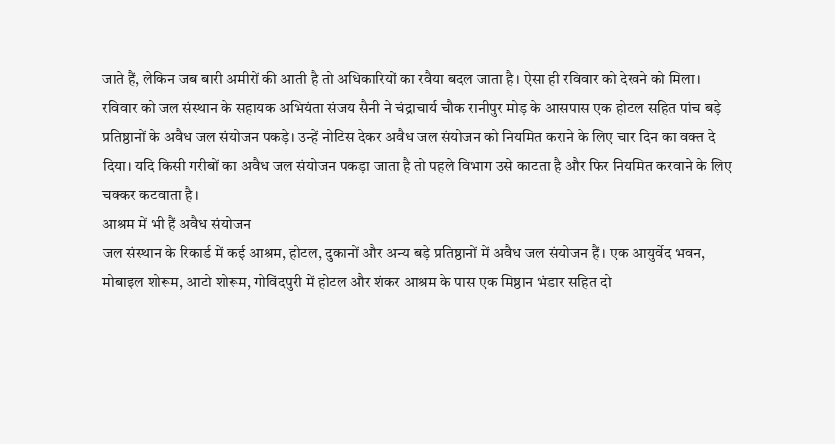जाते हैं, लेकिन जब बारी अमीरों की आती है तो अधिकारियों का रवैया बदल जाता है। ऐसा ही रविवार को देखने को मिला।
रविवार को जल संस्थान के सहायक अभियंता संजय सैनी ने चंद्राचार्य चौक रानीपुर मोड़ के आसपास एक होटल सहित पांच बड़े प्रतिष्ठानों के अवैध जल संयोजन पकड़े। उन्हें नोटिस देकर अवैध जल संयोजन को नियमित कराने के लिए चार दिन का वक्त दे दिया। यदि किसी गरीबों का अवैध जल संयोजन पकड़ा जाता है तो पहले विभाग उसे काटता है और फिर नियमित करवाने के लिए चक्कर कटवाता है।
आश्रम में भी हैं अवैध संयोजन
जल संस्थान के रिकार्ड में कई आश्रम, होटल, दुकानों और अन्य बड़े प्रतिष्ठानों में अवैध जल संयोजन हैं। एक आयुर्वेद भवन, मोबाइल शोरूम, आटो शोरूम, गोविंदपुरी में होटल और शंकर आश्रम के पास एक मिष्ठान भंडार सहित दो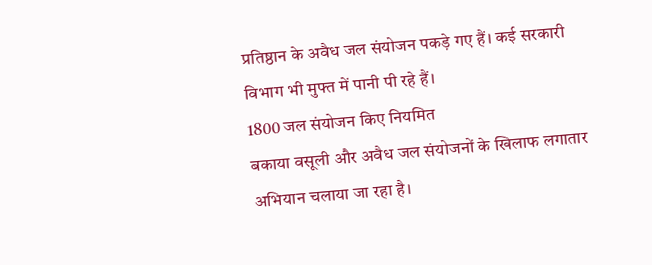प्रतिष्ठान के अवैध जल संयोजन पकड़े गए हैं। कई सरकारी विभाग भी मुफ्त में पानी पी रहे हैं।
1800 जल संयोजन किए नियमित
बकाया वसूली और अवैध जल संयोजनों के खिलाफ लगातार अभियान चलाया जा रहा है।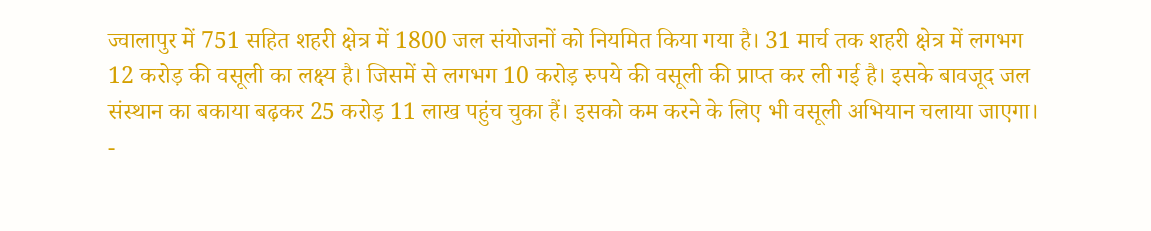ज्वालापुर में 751 सहित शहरी क्षेत्र में 1800 जल संयोजनों को नियमित किया गया है। 31 मार्च तक शहरी क्षेत्र में लगभग 12 करोड़ की वसूली का लक्ष्य है। जिसमें से लगभग 10 करोड़ रुपये की वसूली की प्राप्त कर ली गई है। इसके बावजूद जल संस्थान का बकाया बढ़कर 25 करोड़ 11 लाख पहुंच चुका हैं। इसको कम करने के लिए भी वसूली अभियान चलाया जाएगा।
-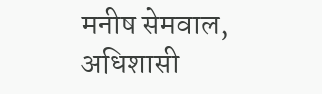मनीष सेमवाल, अधिशासी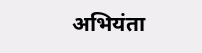अभियंता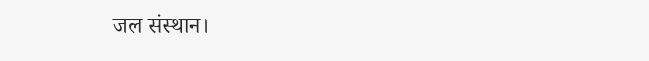जल संस्थान।